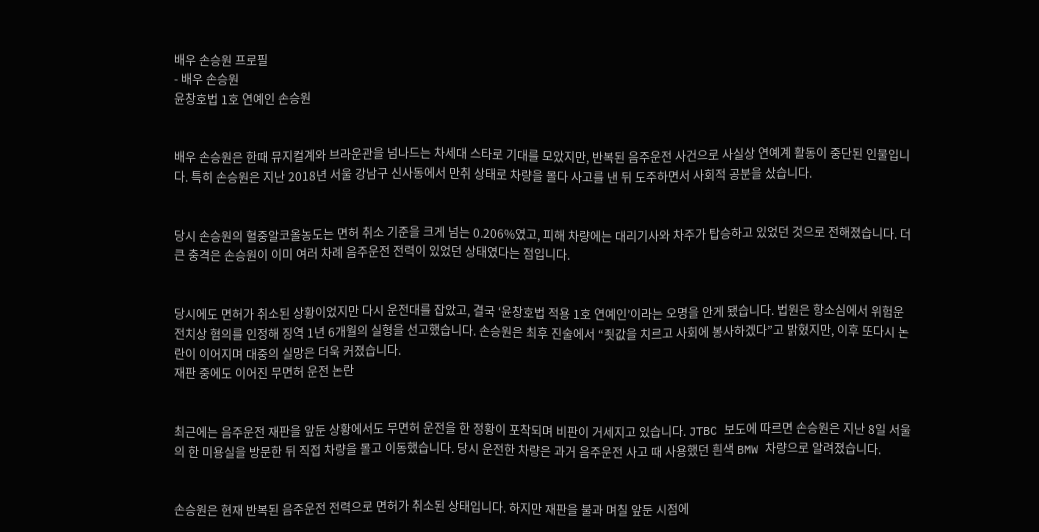배우 손승원 프로필
- 배우 손승원
윤창호법 1호 연예인 손승원


배우 손승원은 한때 뮤지컬계와 브라운관을 넘나드는 차세대 스타로 기대를 모았지만, 반복된 음주운전 사건으로 사실상 연예계 활동이 중단된 인물입니다. 특히 손승원은 지난 2018년 서울 강남구 신사동에서 만취 상태로 차량을 몰다 사고를 낸 뒤 도주하면서 사회적 공분을 샀습니다.


당시 손승원의 혈중알코올농도는 면허 취소 기준을 크게 넘는 0.206%였고, 피해 차량에는 대리기사와 차주가 탑승하고 있었던 것으로 전해졌습니다. 더 큰 충격은 손승원이 이미 여러 차례 음주운전 전력이 있었던 상태였다는 점입니다.


당시에도 면허가 취소된 상황이었지만 다시 운전대를 잡았고, 결국 ‘윤창호법 적용 1호 연예인’이라는 오명을 안게 됐습니다. 법원은 항소심에서 위험운전치상 혐의를 인정해 징역 1년 6개월의 실형을 선고했습니다. 손승원은 최후 진술에서 “죗값을 치르고 사회에 봉사하겠다”고 밝혔지만, 이후 또다시 논란이 이어지며 대중의 실망은 더욱 커졌습니다.
재판 중에도 이어진 무면허 운전 논란


최근에는 음주운전 재판을 앞둔 상황에서도 무면허 운전을 한 정황이 포착되며 비판이 거세지고 있습니다. JTBC 보도에 따르면 손승원은 지난 8일 서울의 한 미용실을 방문한 뒤 직접 차량을 몰고 이동했습니다. 당시 운전한 차량은 과거 음주운전 사고 때 사용했던 흰색 BMW 차량으로 알려졌습니다.


손승원은 현재 반복된 음주운전 전력으로 면허가 취소된 상태입니다. 하지만 재판을 불과 며칠 앞둔 시점에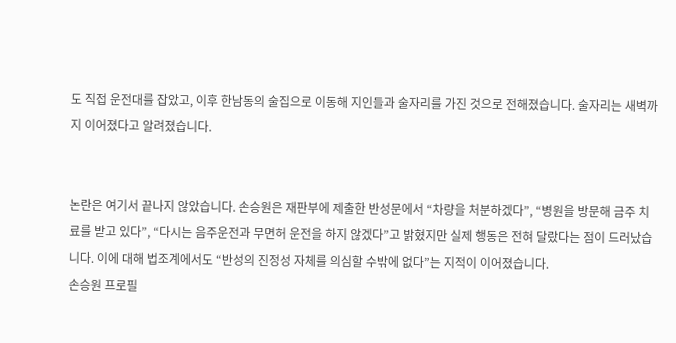도 직접 운전대를 잡았고, 이후 한남동의 술집으로 이동해 지인들과 술자리를 가진 것으로 전해졌습니다. 술자리는 새벽까지 이어졌다고 알려졌습니다.


논란은 여기서 끝나지 않았습니다. 손승원은 재판부에 제출한 반성문에서 “차량을 처분하겠다”, “병원을 방문해 금주 치료를 받고 있다”, “다시는 음주운전과 무면허 운전을 하지 않겠다”고 밝혔지만 실제 행동은 전혀 달랐다는 점이 드러났습니다. 이에 대해 법조계에서도 “반성의 진정성 자체를 의심할 수밖에 없다”는 지적이 이어졌습니다.
손승원 프로필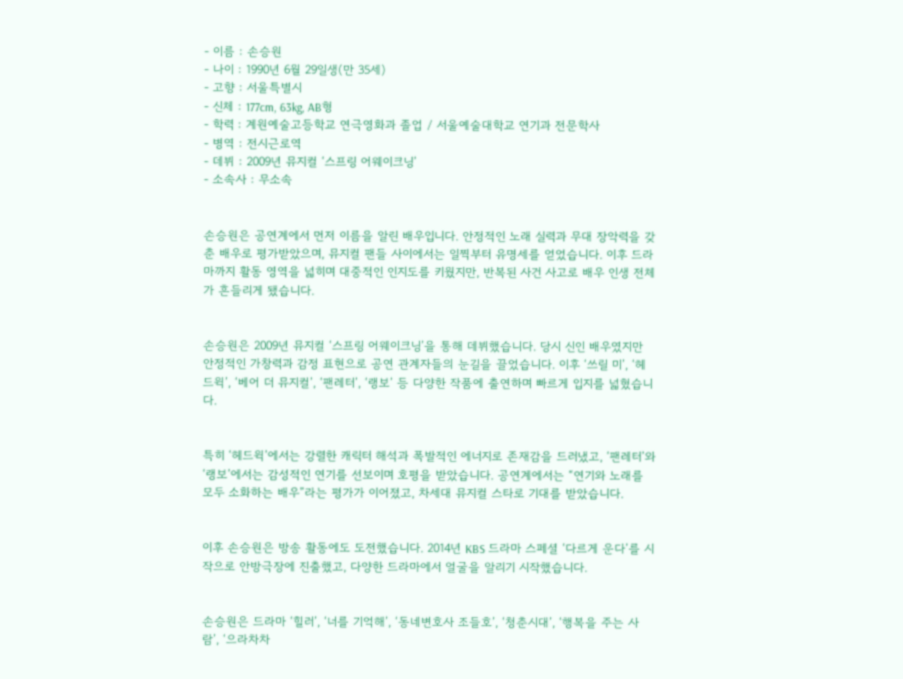- 이름 : 손승원
- 나이 : 1990년 6월 29일생(만 35세)
- 고향 : 서울특별시
- 신체 : 177cm, 63kg, AB형
- 학력 : 계원예술고등학교 연극영화과 졸업 / 서울예술대학교 연기과 전문학사
- 병역 : 전시근로역
- 데뷔 : 2009년 뮤지컬 ‘스프링 어웨이크닝’
- 소속사 : 무소속


손승원은 공연계에서 먼저 이름을 알린 배우입니다. 안정적인 노래 실력과 무대 장악력을 갖춘 배우로 평가받았으며, 뮤지컬 팬들 사이에서는 일찍부터 유명세를 얻었습니다. 이후 드라마까지 활동 영역을 넓히며 대중적인 인지도를 키웠지만, 반복된 사건 사고로 배우 인생 전체가 흔들리게 됐습니다.


손승원은 2009년 뮤지컬 ‘스프링 어웨이크닝’을 통해 데뷔했습니다. 당시 신인 배우였지만 안정적인 가창력과 감정 표현으로 공연 관계자들의 눈길을 끌었습니다. 이후 ‘쓰릴 미’, ‘헤드윅’, ‘베어 더 뮤지컬’, ‘팬레터’, ‘랭보’ 등 다양한 작품에 출연하며 빠르게 입지를 넓혔습니다.


특히 ‘헤드윅’에서는 강렬한 캐릭터 해석과 폭발적인 에너지로 존재감을 드러냈고, ‘팬레터’와 ‘랭보’에서는 감성적인 연기를 선보이며 호평을 받았습니다. 공연계에서는 “연기와 노래를 모두 소화하는 배우”라는 평가가 이어졌고, 차세대 뮤지컬 스타로 기대를 받았습니다.


이후 손승원은 방송 활동에도 도전했습니다. 2014년 KBS 드라마 스페셜 ‘다르게 운다’를 시작으로 안방극장에 진출했고, 다양한 드라마에서 얼굴을 알리기 시작했습니다.


손승원은 드라마 ‘힐러’, ‘너를 기억해’, ‘동네변호사 조들호’, ‘청춘시대’, ‘행복을 주는 사람’, ‘으라차차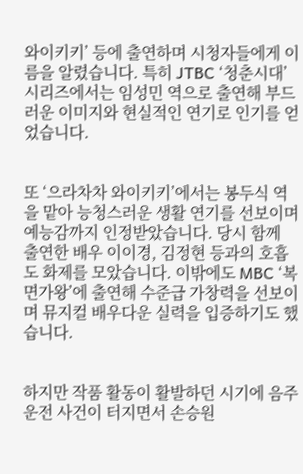와이키키’ 등에 출연하며 시청자들에게 이름을 알렸습니다. 특히 JTBC ‘청춘시대’ 시리즈에서는 임성민 역으로 출연해 부드러운 이미지와 현실적인 연기로 인기를 얻었습니다.


또 ‘으라차차 와이키키’에서는 봉두식 역을 맡아 능청스러운 생활 연기를 선보이며 예능감까지 인정받았습니다. 당시 함께 출연한 배우 이이경, 김정현 등과의 호흡도 화제를 모았습니다. 이밖에도 MBC ‘복면가왕’에 출연해 수준급 가창력을 선보이며 뮤지컬 배우다운 실력을 입증하기도 했습니다.


하지만 작품 활동이 활발하던 시기에 음주운전 사건이 터지면서 손승원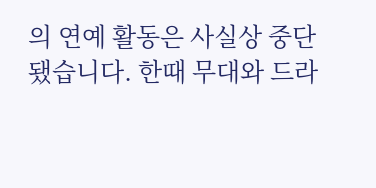의 연예 활동은 사실상 중단됐습니다. 한때 무대와 드라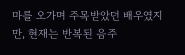마를 오가며 주목받았던 배우였지만, 현재는 반복된 음주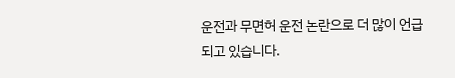운전과 무면허 운전 논란으로 더 많이 언급되고 있습니다.